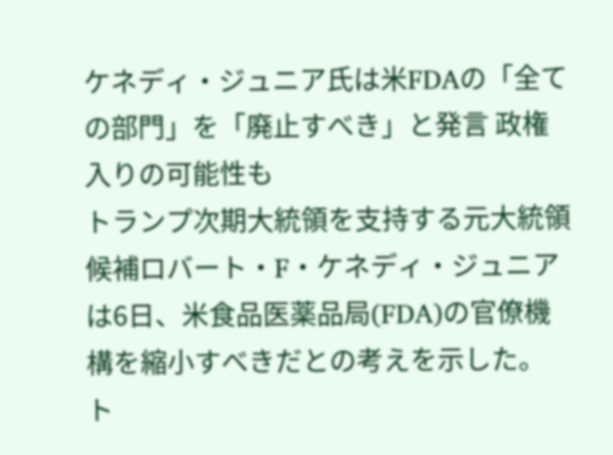ケネディ・ジュニア氏は米FDAの「全ての部門」を「廃止すべき」と発言 政権入りの可能性も
トランプ次期大統領を支持する元大統領候補ロバート・F・ケネディ・ジュニアは6日、米食品医薬品局(FDA)の官僚機構を縮小すべきだとの考えを示した。
ト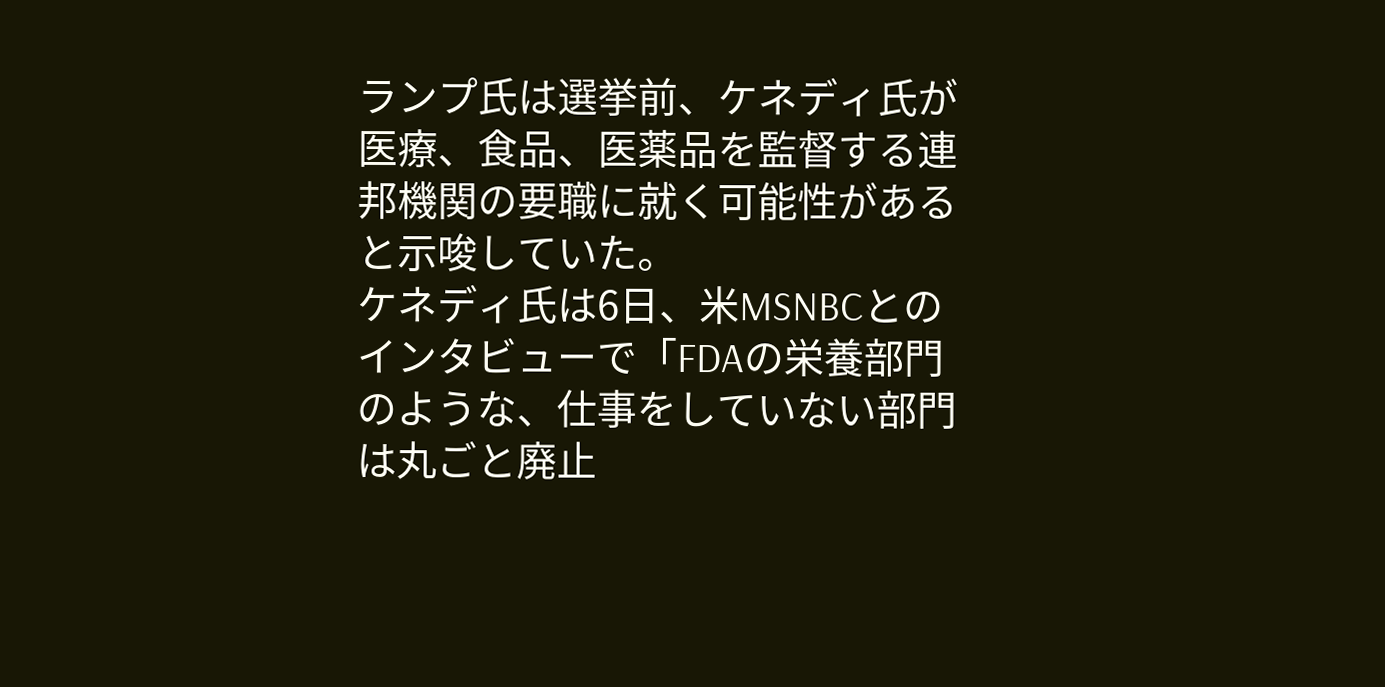ランプ氏は選挙前、ケネディ氏が医療、食品、医薬品を監督する連邦機関の要職に就く可能性があると示唆していた。
ケネディ氏は6日、米MSNBCとのインタビューで「FDAの栄養部門のような、仕事をしていない部門は丸ごと廃止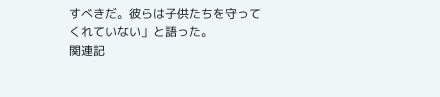すべきだ。彼らは子供たちを守ってくれていない」と語った。
関連記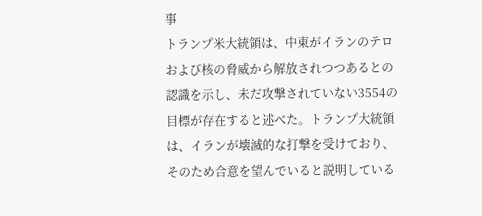事
トランプ米大統領は、中東がイランのテロおよび核の脅威から解放されつつあるとの認識を示し、未だ攻撃されていない3554の目標が存在すると述べた。トランプ大統領は、イランが壊滅的な打撃を受けており、そのため合意を望んでいると説明している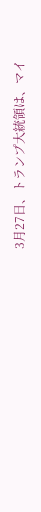3月27日、トランプ大統領は、マイ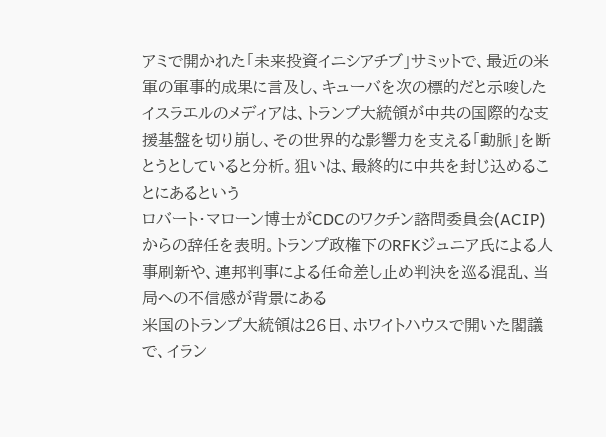アミで開かれた「未来投資イニシアチブ」サミットで、最近の米軍の軍事的成果に言及し、キューバを次の標的だと示唆した
イスラエルのメディアは、トランプ大統領が中共の国際的な支援基盤を切り崩し、その世界的な影響力を支える「動脈」を断とうとしていると分析。狙いは、最終的に中共を封じ込めることにあるという
ロバート・マローン博士がCDCのワクチン諮問委員会(ACIP)からの辞任を表明。トランプ政権下のRFKジュニア氏による人事刷新や、連邦判事による任命差し止め判決を巡る混乱、当局への不信感が背景にある
米国のトランプ大統領は26日、ホワイトハウスで開いた閣議で、イラン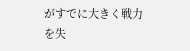がすでに大きく戦力を失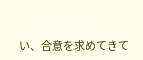い、合意を求めてきて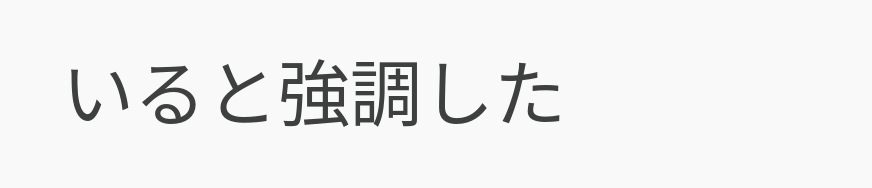いると強調した